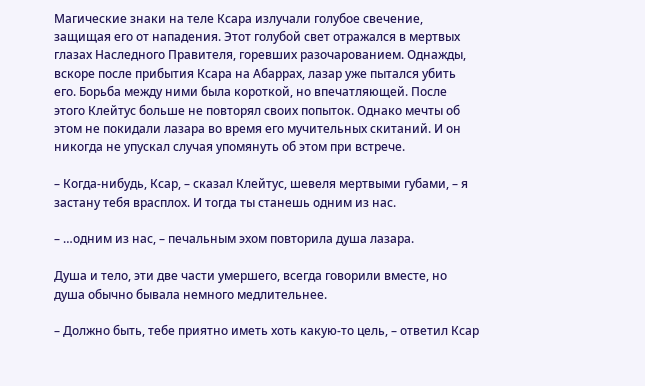Магические знаки на теле Ксара излучали голубое свечение, защищая его от нападения. Этот голубой свет отражался в мертвых глазах Наследного Правителя, горевших разочарованием. Однажды, вскоре после прибытия Ксара на Абаррах, лазар уже пытался убить его. Борьба между ними была короткой, но впечатляющей. После этого Клейтус больше не повторял своих попыток. Однако мечты об этом не покидали лазара во время его мучительных скитаний. И он никогда не упускал случая упомянуть об этом при встрече.

– Когда-нибудь, Ксар, – сказал Клейтус, шевеля мертвыми губами, – я застану тебя врасплох. И тогда ты станешь одним из нас.

– …одним из нас, – печальным эхом повторила душа лазара.

Душа и тело, эти две части умершего, всегда говорили вместе, но душа обычно бывала немного медлительнее.

– Должно быть, тебе приятно иметь хоть какую-то цель, – ответил Ксар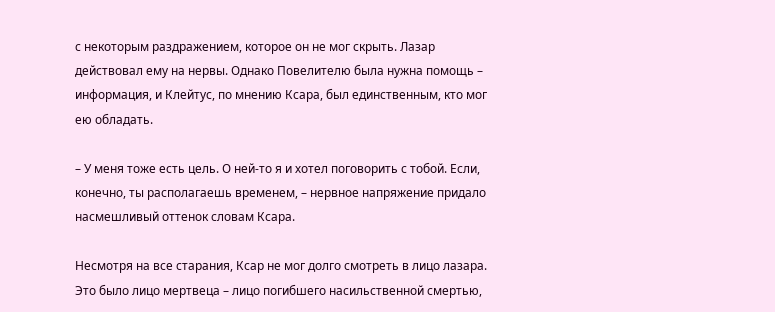с некоторым раздражением, которое он не мог скрыть. Лазар действовал ему на нервы. Однако Повелителю была нужна помощь – информация, и Клейтус, по мнению Ксара, был единственным, кто мог ею обладать.

– У меня тоже есть цель. О ней-то я и хотел поговорить с тобой. Если, конечно, ты располагаешь временем, – нервное напряжение придало насмешливый оттенок словам Ксара.

Несмотря на все старания, Ксар не мог долго смотреть в лицо лазара. Это было лицо мертвеца – лицо погибшего насильственной смертью,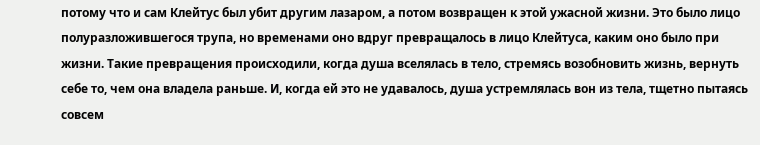потому что и сам Клейтус был убит другим лазаром, а потом возвращен к этой ужасной жизни. Это было лицо полуразложившегося трупа, но временами оно вдруг превращалось в лицо Клейтуса, каким оно было при жизни. Такие превращения происходили, когда душа вселялась в тело, стремясь возобновить жизнь, вернуть себе то, чем она владела раньше. И, когда ей это не удавалось, душа устремлялась вон из тела, тщетно пытаясь совсем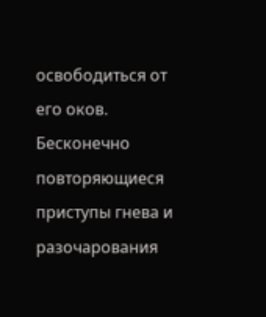освободиться от его оков. Бесконечно повторяющиеся приступы гнева и разочарования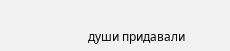души придавали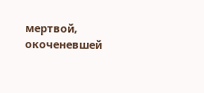мертвой, окоченевшей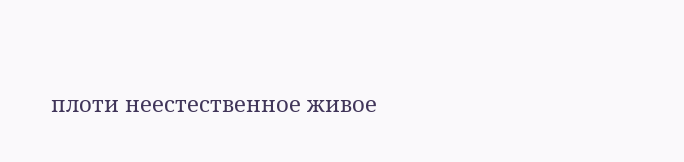плоти неестественное живое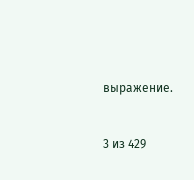выражение.



3 из 429